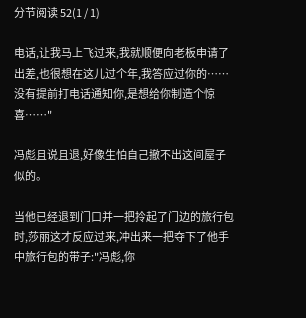分节阅读 52(1 / 1)

电话,让我马上飞过来,我就顺便向老板申请了出差,也很想在这儿过个年,我答应过你的……没有提前打电话通知你,是想给你制造个惊喜……"

冯彪且说且退,好像生怕自己撤不出这间屋子似的。

当他已经退到门口并一把拎起了门边的旅行包时,莎丽这才反应过来,冲出来一把夺下了他手中旅行包的带子:"冯彪,你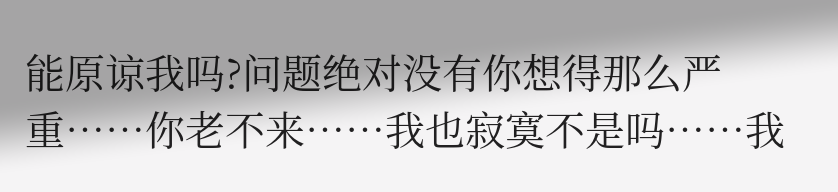能原谅我吗?问题绝对没有你想得那么严重……你老不来……我也寂寞不是吗……我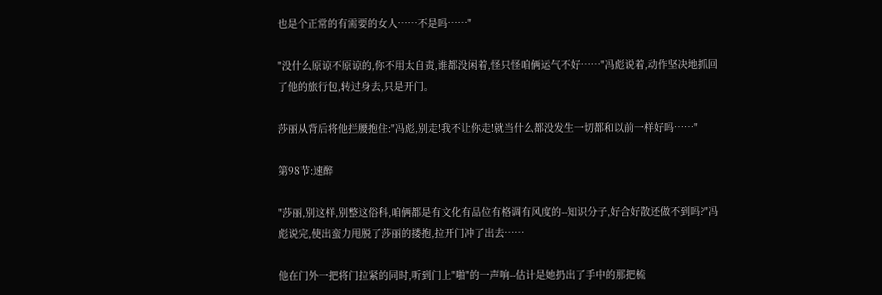也是个正常的有需要的女人……不是吗……"

"没什么原谅不原谅的,你不用太自责,谁都没闲着,怪只怪咱俩运气不好……"冯彪说着,动作坚决地抓回了他的旅行包,转过身去,只是开门。

莎丽从背后将他拦腰抱住:"冯彪,别走!我不让你走!就当什么都没发生一切都和以前一样好吗……"

第98节:速醉

"莎丽,别这样,别整这俗科,咱俩都是有文化有品位有格调有风度的--知识分子,好合好散还做不到吗?"冯彪说完,使出蛮力甩脱了莎丽的搂抱,拉开门冲了出去……

他在门外一把将门拉紧的同时,听到门上"啪"的一声响--估计是她扔出了手中的那把梳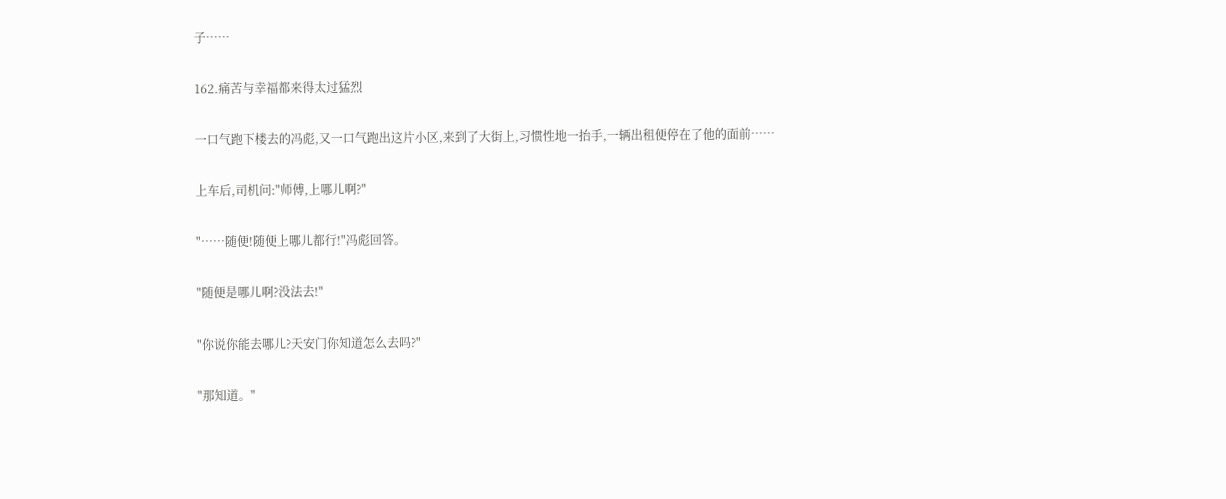子……

162.痛苦与幸福都来得太过猛烈

一口气跑下楼去的冯彪,又一口气跑出这片小区,来到了大街上,习惯性地一抬手,一辆出租便停在了他的面前……

上车后,司机问:"师傅,上哪儿啊?"

"……随便!随便上哪儿都行!"冯彪回答。

"随便是哪儿啊?没法去!"

"你说你能去哪儿?天安门你知道怎么去吗?"

"那知道。"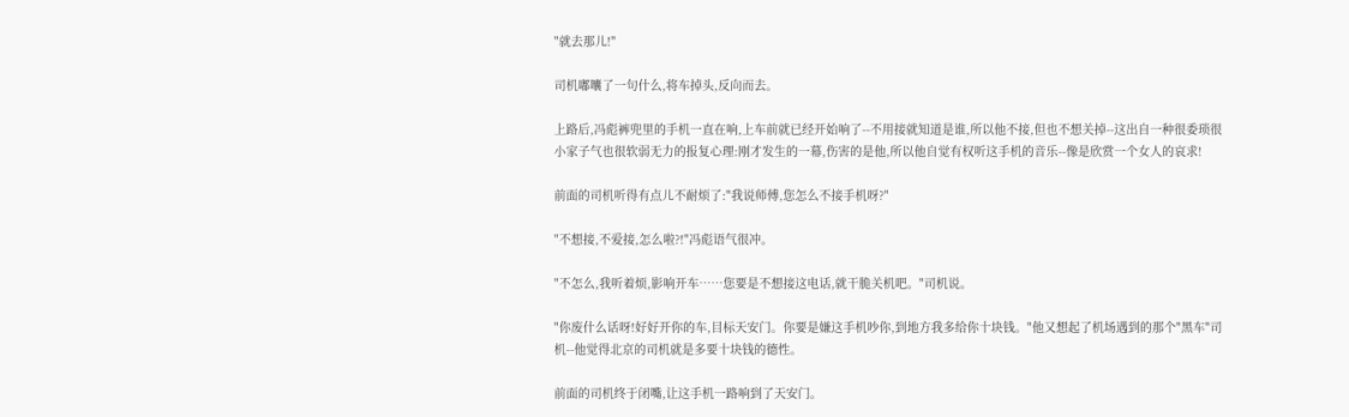"就去那儿!"

司机嘟囔了一句什么,将车掉头,反向而去。

上路后,冯彪裤兜里的手机一直在响,上车前就已经开始响了--不用接就知道是谁,所以他不接,但也不想关掉--这出自一种很委琐很小家子气也很软弱无力的报复心理:刚才发生的一幕,伤害的是他,所以他自觉有权听这手机的音乐--像是欣赏一个女人的哀求!

前面的司机听得有点儿不耐烦了:"我说师傅,您怎么不接手机呀?"

"不想接,不爱接,怎么啦?!"冯彪语气很冲。

"不怎么,我听着烦,影响开车……您要是不想接这电话,就干脆关机吧。"司机说。

"你废什么话呀!好好开你的车,目标天安门。你要是嫌这手机吵你,到地方我多给你十块钱。"他又想起了机场遇到的那个"黑车"司机--他觉得北京的司机就是多要十块钱的德性。

前面的司机终于闭嘴,让这手机一路响到了天安门。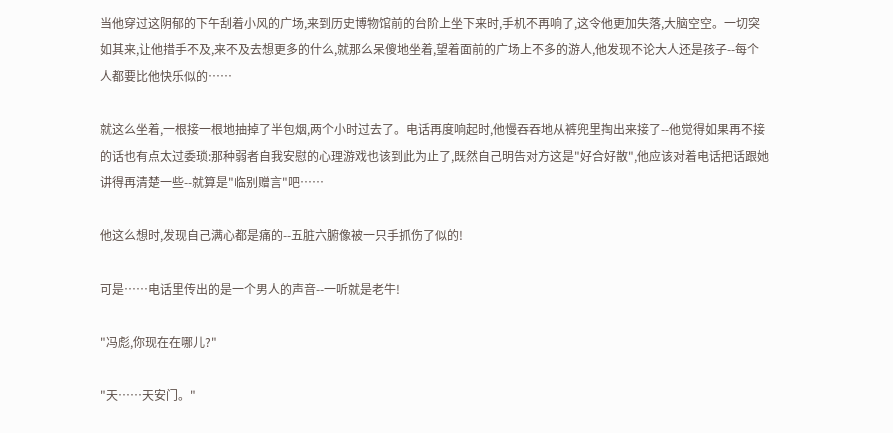当他穿过这阴郁的下午刮着小风的广场,来到历史博物馆前的台阶上坐下来时,手机不再响了,这令他更加失落,大脑空空。一切突如其来,让他措手不及,来不及去想更多的什么,就那么呆傻地坐着,望着面前的广场上不多的游人,他发现不论大人还是孩子--每个人都要比他快乐似的……

就这么坐着,一根接一根地抽掉了半包烟,两个小时过去了。电话再度响起时,他慢吞吞地从裤兜里掏出来接了--他觉得如果再不接的话也有点太过委琐:那种弱者自我安慰的心理游戏也该到此为止了,既然自己明告对方这是"好合好散",他应该对着电话把话跟她讲得再清楚一些--就算是"临别赠言"吧……

他这么想时,发现自己满心都是痛的--五脏六腑像被一只手抓伤了似的!

可是……电话里传出的是一个男人的声音--一听就是老牛!

"冯彪,你现在在哪儿?"

"天……天安门。"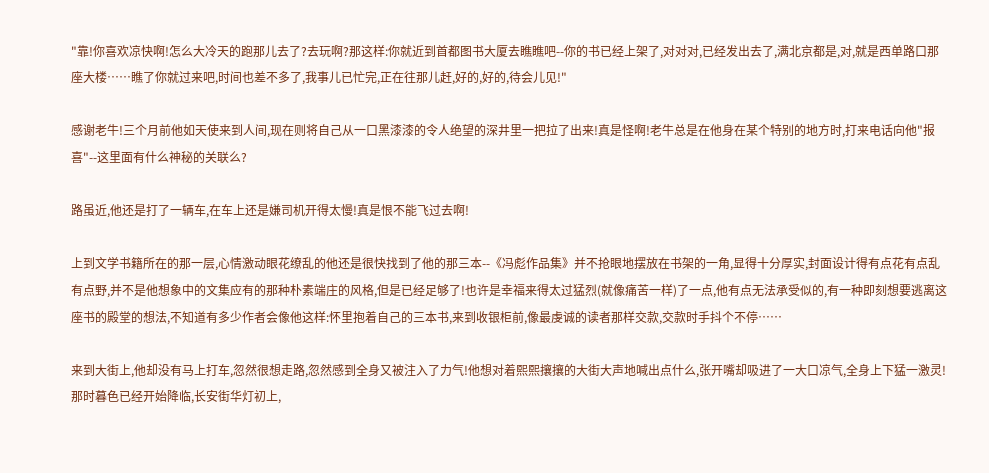"靠!你喜欢凉快啊!怎么大冷天的跑那儿去了?去玩啊?那这样:你就近到首都图书大厦去瞧瞧吧--你的书已经上架了,对对对,已经发出去了,满北京都是,对,就是西单路口那座大楼……瞧了你就过来吧,时间也差不多了,我事儿已忙完,正在往那儿赶,好的,好的,待会儿见!"

感谢老牛!三个月前他如天使来到人间,现在则将自己从一口黑漆漆的令人绝望的深井里一把拉了出来!真是怪啊!老牛总是在他身在某个特别的地方时,打来电话向他"报喜"--这里面有什么神秘的关联么?

路虽近,他还是打了一辆车,在车上还是嫌司机开得太慢!真是恨不能飞过去啊!

上到文学书籍所在的那一层,心情激动眼花缭乱的他还是很快找到了他的那三本--《冯彪作品集》并不抢眼地摆放在书架的一角,显得十分厚实,封面设计得有点花有点乱有点野,并不是他想象中的文集应有的那种朴素端庄的风格,但是已经足够了!也许是幸福来得太过猛烈(就像痛苦一样)了一点,他有点无法承受似的,有一种即刻想要逃离这座书的殿堂的想法,不知道有多少作者会像他这样:怀里抱着自己的三本书,来到收银柜前,像最虔诚的读者那样交款,交款时手抖个不停……

来到大街上,他却没有马上打车,忽然很想走路,忽然感到全身又被注入了力气!他想对着熙熙攘攘的大街大声地喊出点什么,张开嘴却吸进了一大口凉气,全身上下猛一激灵!那时暮色已经开始降临,长安街华灯初上,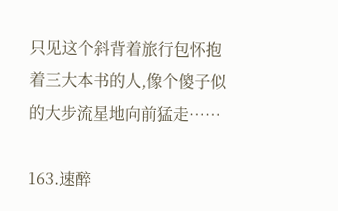只见这个斜背着旅行包怀抱着三大本书的人,像个傻子似的大步流星地向前猛走……

163.速醉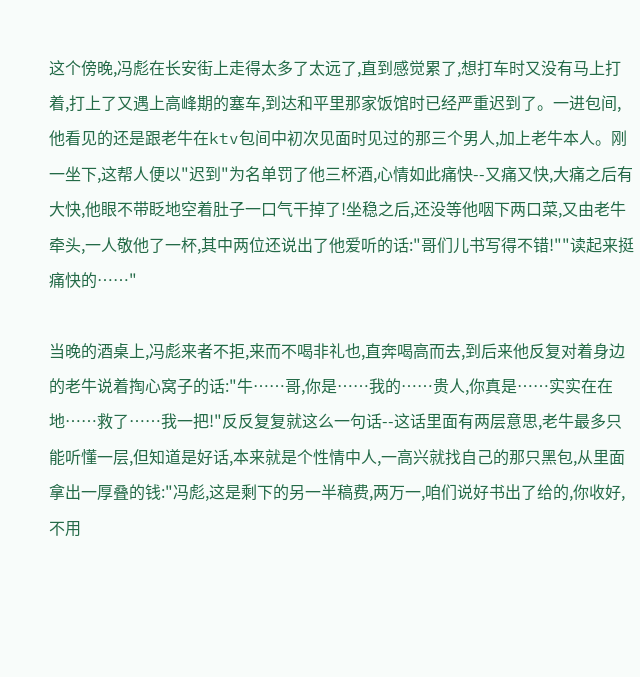这个傍晚,冯彪在长安街上走得太多了太远了,直到感觉累了,想打车时又没有马上打着,打上了又遇上高峰期的塞车,到达和平里那家饭馆时已经严重迟到了。一进包间,他看见的还是跟老牛在ktv包间中初次见面时见过的那三个男人,加上老牛本人。刚一坐下,这帮人便以"迟到"为名单罚了他三杯酒,心情如此痛快--又痛又快,大痛之后有大快,他眼不带眨地空着肚子一口气干掉了!坐稳之后,还没等他咽下两口菜,又由老牛牵头,一人敬他了一杯,其中两位还说出了他爱听的话:"哥们儿书写得不错!""读起来挺痛快的……"

当晚的酒桌上,冯彪来者不拒,来而不喝非礼也,直奔喝高而去,到后来他反复对着身边的老牛说着掏心窝子的话:"牛……哥,你是……我的……贵人,你真是……实实在在地……救了……我一把!"反反复复就这么一句话--这话里面有两层意思,老牛最多只能听懂一层,但知道是好话,本来就是个性情中人,一高兴就找自己的那只黑包,从里面拿出一厚叠的钱:"冯彪,这是剩下的另一半稿费,两万一,咱们说好书出了给的,你收好,不用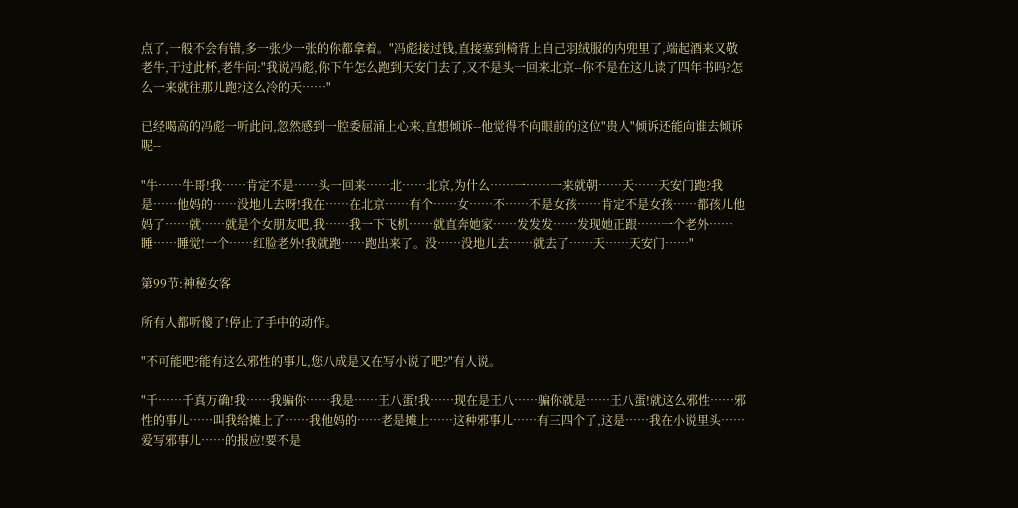点了,一般不会有错,多一张少一张的你都拿着。"冯彪接过钱,直接塞到椅背上自己羽绒服的内兜里了,端起酒来又敬老牛,干过此杯,老牛问:"我说冯彪,你下午怎么跑到天安门去了,又不是头一回来北京--你不是在这儿读了四年书吗?怎么一来就往那儿跑?这么冷的天……"

已经喝高的冯彪一听此问,忽然感到一腔委屈涌上心来,直想倾诉--他觉得不向眼前的这位"贵人"倾诉还能向谁去倾诉呢--

"牛……牛哥!我……肯定不是……头一回来……北……北京,为什么……一……一来就朝……天……天安门跑?我是……他妈的……没地儿去呀!我在……在北京……有个……女……不……不是女孩……肯定不是女孩……都孩儿他妈了……就……就是个女朋友吧,我……我一下飞机……就直奔她家……发发发……发现她正跟……一个老外……睡……睡觉!一个……红脸老外!我就跑……跑出来了。没……没地儿去……就去了……天……天安门……"

第99节:神秘女客

所有人都听傻了!停止了手中的动作。

"不可能吧?能有这么邪性的事儿,您八成是又在写小说了吧?"有人说。

"千……千真万确!我……我骗你……我是……王八蛋!我……现在是王八……骗你就是……王八蛋!就这么邪性……邪性的事儿……叫我给摊上了……我他妈的……老是摊上……这种邪事儿……有三四个了,这是……我在小说里头……爱写邪事儿……的报应!要不是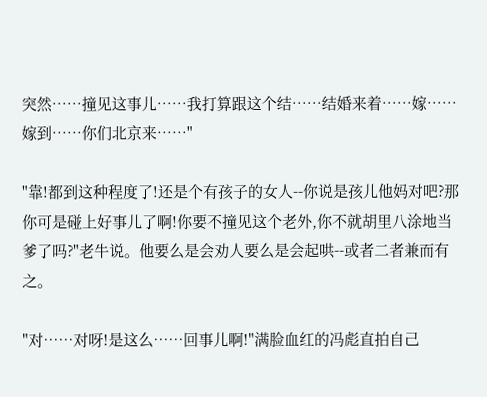突然……撞见这事儿……我打算跟这个结……结婚来着……嫁……嫁到……你们北京来……"

"靠!都到这种程度了!还是个有孩子的女人--你说是孩儿他妈对吧?那你可是碰上好事儿了啊!你要不撞见这个老外,你不就胡里八涂地当爹了吗?"老牛说。他要么是会劝人要么是会起哄--或者二者兼而有之。

"对……对呀!是这么……回事儿啊!"满脸血红的冯彪直拍自己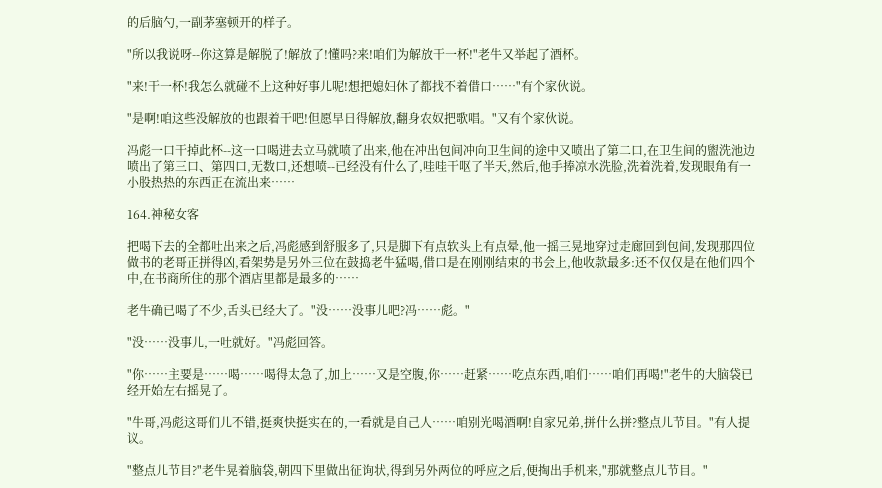的后脑勺,一副茅塞顿开的样子。

"所以我说呀--你这算是解脱了!解放了!懂吗?来!咱们为解放干一杯!"老牛又举起了酒杯。

"来!干一杯!我怎么就碰不上这种好事儿呢!想把媳妇休了都找不着借口……"有个家伙说。

"是啊!咱这些没解放的也跟着干吧!但愿早日得解放,翻身农奴把歌唱。"又有个家伙说。

冯彪一口干掉此杯--这一口喝进去立马就喷了出来,他在冲出包间冲向卫生间的途中又喷出了第二口,在卫生间的盥洗池边喷出了第三口、第四口,无数口,还想喷--已经没有什么了,哇哇干呕了半天,然后,他手捧凉水洗脸,洗着洗着,发现眼角有一小股热热的东西正在流出来……

164.神秘女客

把喝下去的全都吐出来之后,冯彪感到舒服多了,只是脚下有点软头上有点晕,他一摇三晃地穿过走廊回到包间,发现那四位做书的老哥正拼得凶,看架势是另外三位在鼓捣老牛猛喝,借口是在刚刚结束的书会上,他收款最多:还不仅仅是在他们四个中,在书商所住的那个酒店里都是最多的……

老牛确已喝了不少,舌头已经大了。"没……没事儿吧?冯……彪。"

"没……没事儿,一吐就好。"冯彪回答。

"你……主要是……喝……喝得太急了,加上……又是空腹,你……赶紧……吃点东西,咱们……咱们再喝!"老牛的大脑袋已经开始左右摇晃了。

"牛哥,冯彪这哥们儿不错,挺爽快挺实在的,一看就是自己人……咱别光喝酒啊!自家兄弟,拼什么拼?整点儿节目。"有人提议。

"整点儿节目?"老牛晃着脑袋,朝四下里做出征询状,得到另外两位的呼应之后,便掏出手机来,"那就整点儿节目。"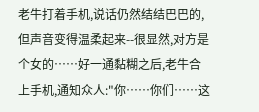老牛打着手机,说话仍然结结巴巴的,但声音变得温柔起来--很显然,对方是个女的……好一通黏糊之后,老牛合上手机,通知众人:"你……你们……这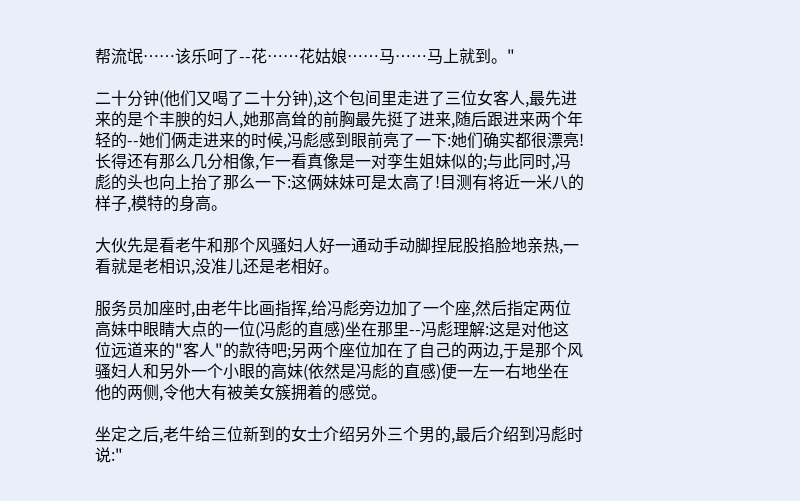帮流氓……该乐呵了--花……花姑娘……马……马上就到。"

二十分钟(他们又喝了二十分钟),这个包间里走进了三位女客人,最先进来的是个丰腴的妇人,她那高耸的前胸最先挺了进来,随后跟进来两个年轻的--她们俩走进来的时候,冯彪感到眼前亮了一下:她们确实都很漂亮!长得还有那么几分相像,乍一看真像是一对孪生姐妹似的;与此同时,冯彪的头也向上抬了那么一下:这俩妹妹可是太高了!目测有将近一米八的样子,模特的身高。

大伙先是看老牛和那个风骚妇人好一通动手动脚捏屁股掐脸地亲热,一看就是老相识,没准儿还是老相好。

服务员加座时,由老牛比画指挥,给冯彪旁边加了一个座,然后指定两位高妹中眼睛大点的一位(冯彪的直感)坐在那里--冯彪理解:这是对他这位远道来的"客人"的款待吧;另两个座位加在了自己的两边,于是那个风骚妇人和另外一个小眼的高妹(依然是冯彪的直感)便一左一右地坐在他的两侧,令他大有被美女簇拥着的感觉。

坐定之后,老牛给三位新到的女士介绍另外三个男的,最后介绍到冯彪时说:"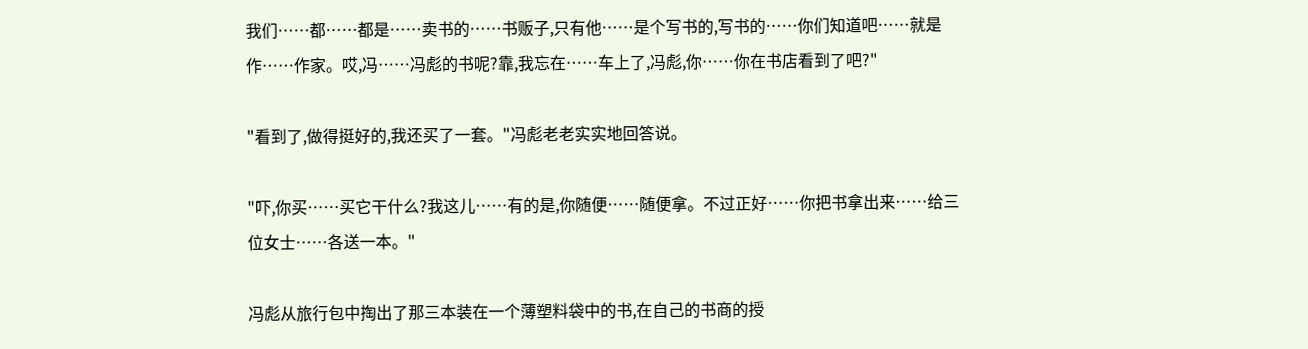我们……都……都是……卖书的……书贩子,只有他……是个写书的,写书的……你们知道吧……就是作……作家。哎,冯……冯彪的书呢?靠,我忘在……车上了,冯彪,你……你在书店看到了吧?"

"看到了,做得挺好的,我还买了一套。"冯彪老老实实地回答说。

"吓,你买……买它干什么?我这儿……有的是,你随便……随便拿。不过正好……你把书拿出来……给三位女士……各送一本。"

冯彪从旅行包中掏出了那三本装在一个薄塑料袋中的书,在自己的书商的授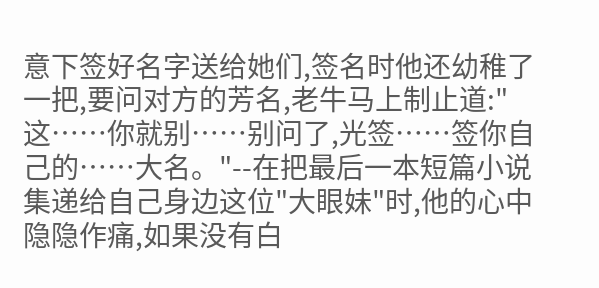意下签好名字送给她们,签名时他还幼稚了一把,要问对方的芳名,老牛马上制止道:"这……你就别……别问了,光签……签你自己的……大名。"--在把最后一本短篇小说集递给自己身边这位"大眼妹"时,他的心中隐隐作痛,如果没有白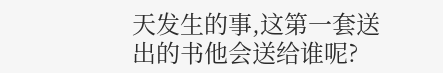天发生的事,这第一套送出的书他会送给谁呢?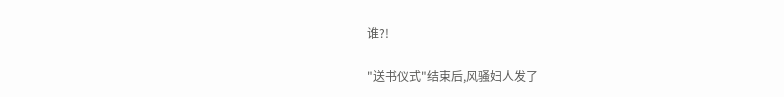谁?!

"送书仪式"结束后,风骚妇人发了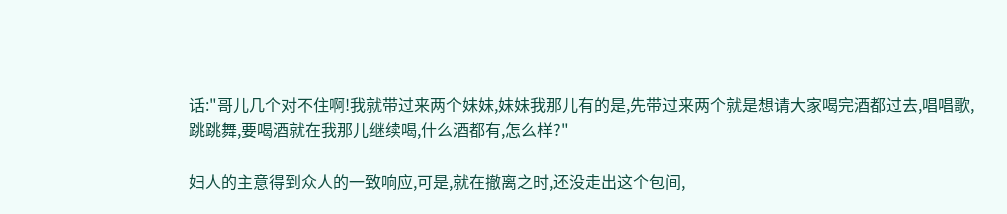话:"哥儿几个对不住啊!我就带过来两个妹妹,妹妹我那儿有的是,先带过来两个就是想请大家喝完酒都过去,唱唱歌,跳跳舞,要喝酒就在我那儿继续喝,什么酒都有,怎么样?"

妇人的主意得到众人的一致响应,可是,就在撤离之时,还没走出这个包间,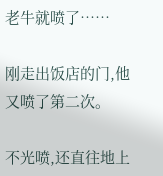老牛就喷了……

刚走出饭店的门,他又喷了第二次。

不光喷,还直往地上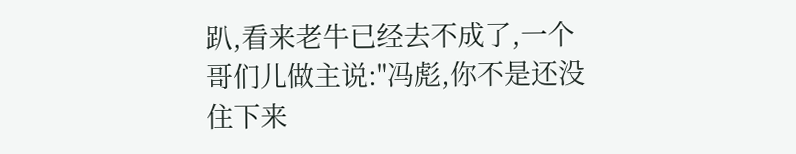趴,看来老牛已经去不成了,一个哥们儿做主说:"冯彪,你不是还没住下来